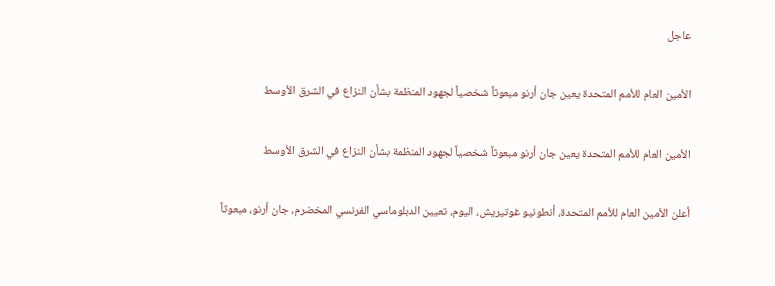عاجل

الأمين العام للأمم المتحدة يعين جان أرنو مبعوثاً شخصياً لجهود المنظمة بشأن النزاع في الشرق الأوسط

الأمين العام للأمم المتحدة يعين جان أرنو مبعوثاً شخصياً لجهود المنظمة بشأن النزاع في الشرق الأوسط

أعلن الأمين العام للأمم المتحدة، أنطونيو غوتيريش، اليوم، تعيين الدبلوماسي الفرنسي المخضرم، جان أرنو، مبعوثاً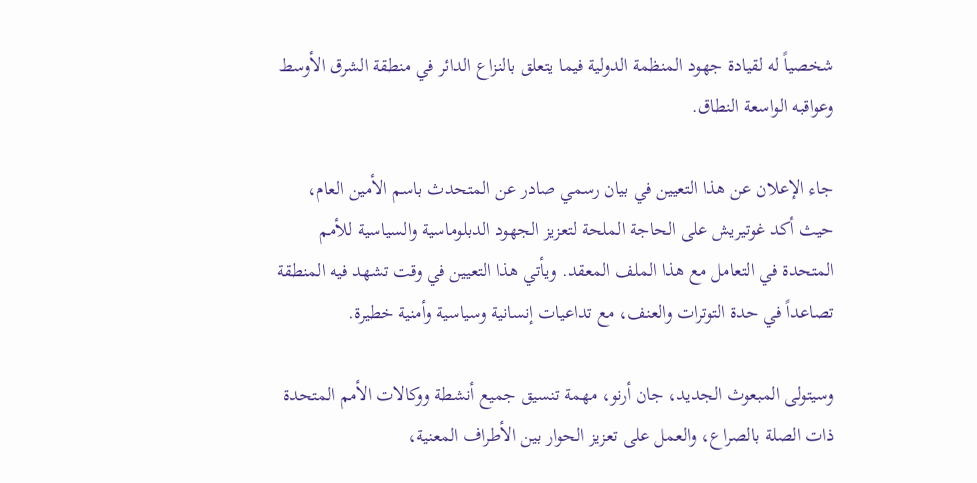شخصياً له لقيادة جهود المنظمة الدولية فيما يتعلق بالنزاع الدائر في منطقة الشرق الأوسط وعواقبه الواسعة النطاق.

جاء الإعلان عن هذا التعيين في بيان رسمي صادر عن المتحدث باسم الأمين العام، حيث أكد غوتيريش على الحاجة الملحة لتعزيز الجهود الدبلوماسية والسياسية للأمم المتحدة في التعامل مع هذا الملف المعقد. ويأتي هذا التعيين في وقت تشهد فيه المنطقة تصاعداً في حدة التوترات والعنف، مع تداعيات إنسانية وسياسية وأمنية خطيرة.

وسيتولى المبعوث الجديد، جان أرنو، مهمة تنسيق جميع أنشطة ووكالات الأمم المتحدة ذات الصلة بالصراع، والعمل على تعزيز الحوار بين الأطراف المعنية،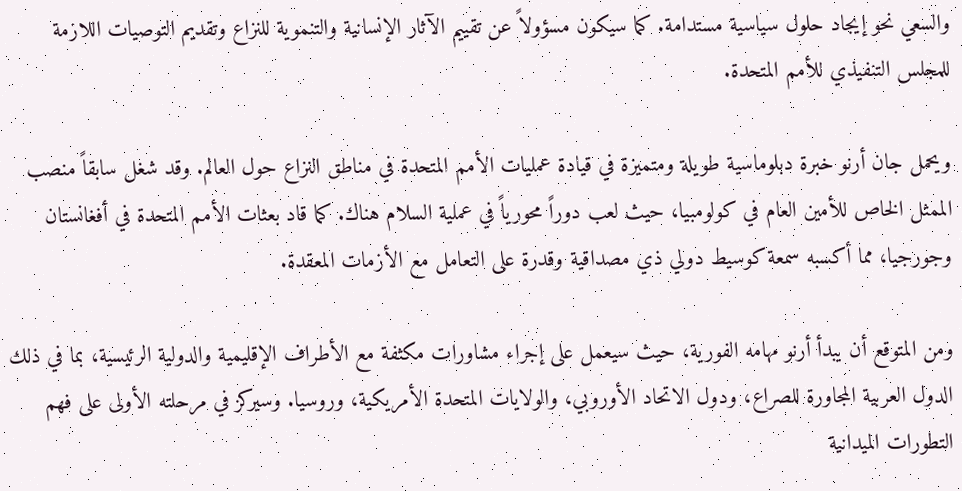والسعي نحو إيجاد حلول سياسية مستدامة. كما سيكون مسؤولاً عن تقييم الآثار الإنسانية والتنموية للنزاع وتقديم التوصيات اللازمة للمجلس التنفيذي للأمم المتحدة.

ويحمل جان أرنو خبرة دبلوماسية طويلة ومتميزة في قيادة عمليات الأمم المتحدة في مناطق النزاع حول العالم. وقد شغل سابقاً منصب الممثل الخاص للأمين العام في كولومبيا، حيث لعب دوراً محورياً في عملية السلام هناك. كما قاد بعثات الأمم المتحدة في أفغانستان وجورجيا، مما أكسبه سمعة كوسيط دولي ذي مصداقية وقدرة على التعامل مع الأزمات المعقدة.

ومن المتوقع أن يبدأ أرنو مهامه الفورية، حيث سيعمل على إجراء مشاورات مكثفة مع الأطراف الإقليمية والدولية الرئيسية، بما في ذلك الدول العربية المجاورة للصراع، ودول الاتحاد الأوروبي، والولايات المتحدة الأمريكية، وروسيا. وسيركز في مرحلته الأولى على فهم التطورات الميدانية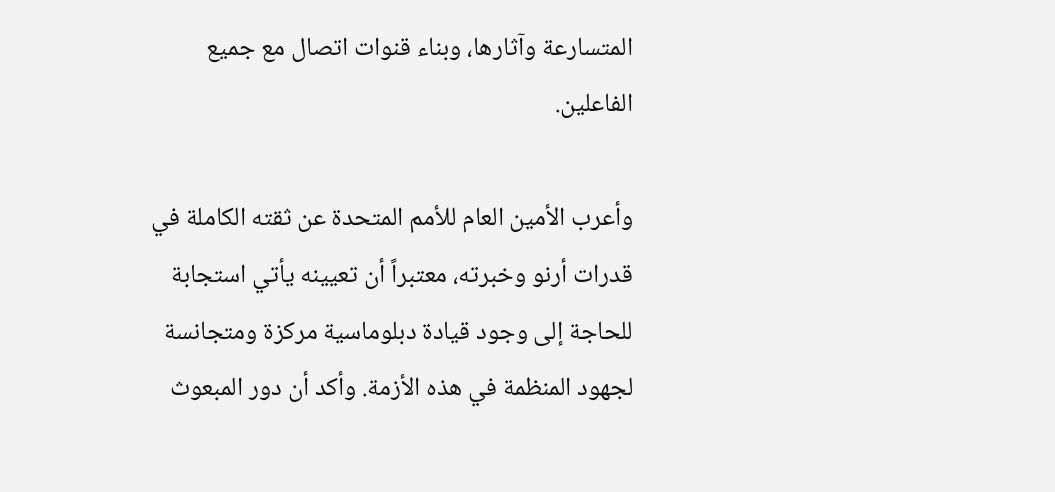المتسارعة وآثارها، وبناء قنوات اتصال مع جميع الفاعلين.

وأعرب الأمين العام للأمم المتحدة عن ثقته الكاملة في قدرات أرنو وخبرته، معتبراً أن تعيينه يأتي استجابة للحاجة إلى وجود قيادة دبلوماسية مركزة ومتجانسة لجهود المنظمة في هذه الأزمة. وأكد أن دور المبعوث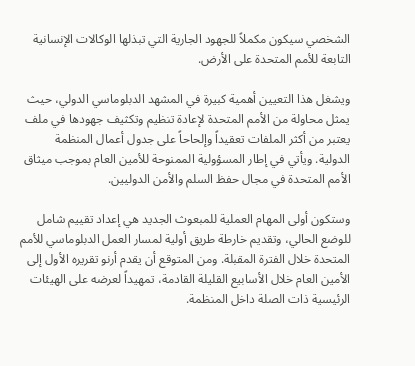الشخصي سيكون مكملاً للجهود الجارية التي تبذلها الوكالات الإنسانية التابعة للأمم المتحدة على الأرض.

ويشغل هذا التعيين أهمية كبيرة في المشهد الدبلوماسي الدولي، حيث يمثل محاولة من الأمم المتحدة لإعادة تنظيم وتكثيف جهودها في ملف يعتبر من أكثر الملفات تعقيداً وإلحاحاً على جدول أعمال المنظمة الدولية. ويأتي في إطار المسؤولية الممنوحة للأمين العام بموجب ميثاق الأمم المتحدة في مجال حفظ السلم والأمن الدوليين.

وستكون أولى المهام العملية للمبعوث الجديد هي إعداد تقييم شامل للوضع الحالي، وتقديم خارطة طريق أولية لمسار العمل الدبلوماسي للأمم المتحدة خلال الفترة المقبلة. ومن المتوقع أن يقدم أرنو تقريره الأول إلى الأمين العام خلال الأسابيع القليلة القادمة، تمهيداً لعرضه على الهيئات الرئيسية ذات الصلة داخل المنظمة.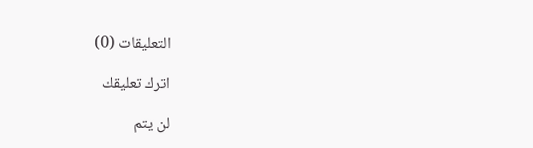التعليقات (0)

اترك تعليقك

لن يتم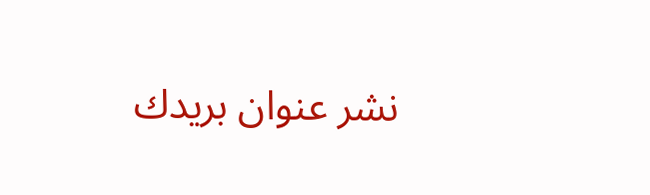نشر عنوان بريدك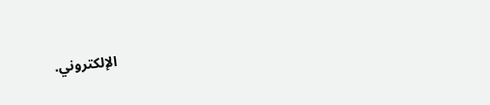الإلكتروني.